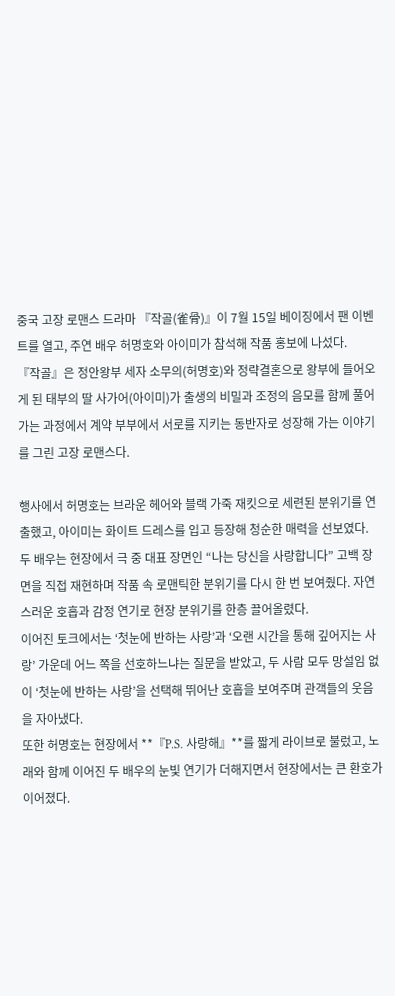중국 고장 로맨스 드라마 『작골(雀骨)』이 7월 15일 베이징에서 팬 이벤트를 열고, 주연 배우 허명호와 아이미가 참석해 작품 홍보에 나섰다.
『작골』은 정안왕부 세자 소무의(허명호)와 정략결혼으로 왕부에 들어오게 된 태부의 딸 사가어(아이미)가 출생의 비밀과 조정의 음모를 함께 풀어가는 과정에서 계약 부부에서 서로를 지키는 동반자로 성장해 가는 이야기를 그린 고장 로맨스다.

행사에서 허명호는 브라운 헤어와 블랙 가죽 재킷으로 세련된 분위기를 연출했고, 아이미는 화이트 드레스를 입고 등장해 청순한 매력을 선보였다.
두 배우는 현장에서 극 중 대표 장면인 “나는 당신을 사랑합니다” 고백 장면을 직접 재현하며 작품 속 로맨틱한 분위기를 다시 한 번 보여줬다. 자연스러운 호흡과 감정 연기로 현장 분위기를 한층 끌어올렸다.
이어진 토크에서는 ‘첫눈에 반하는 사랑’과 ‘오랜 시간을 통해 깊어지는 사랑’ 가운데 어느 쪽을 선호하느냐는 질문을 받았고, 두 사람 모두 망설임 없이 ‘첫눈에 반하는 사랑’을 선택해 뛰어난 호흡을 보여주며 관객들의 웃음을 자아냈다.
또한 허명호는 현장에서 **『P.S. 사랑해』**를 짧게 라이브로 불렀고, 노래와 함께 이어진 두 배우의 눈빛 연기가 더해지면서 현장에서는 큰 환호가 이어졌다.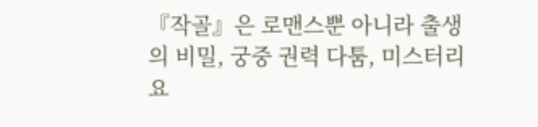『작골』은 로맨스뿐 아니라 출생의 비밀, 궁중 권력 다툼, 미스터리 요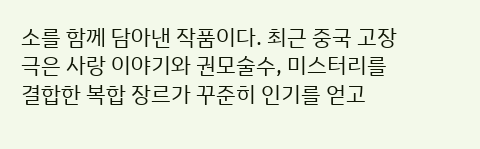소를 함께 담아낸 작품이다. 최근 중국 고장극은 사랑 이야기와 권모술수, 미스터리를 결합한 복합 장르가 꾸준히 인기를 얻고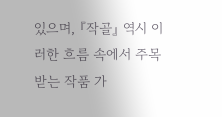있으며, 『작골』 역시 이러한 흐름 속에서 주목받는 작품 가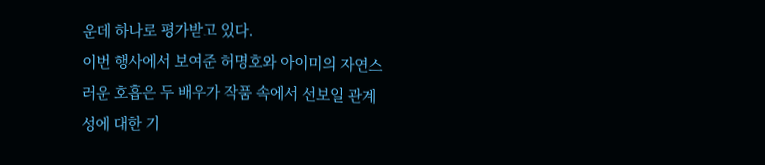운데 하나로 평가받고 있다.
이번 행사에서 보여준 허명호와 아이미의 자연스러운 호흡은 두 배우가 작품 속에서 선보일 관계성에 대한 기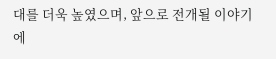대를 더욱 높였으며, 앞으로 전개될 이야기에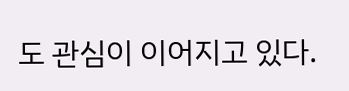도 관심이 이어지고 있다.